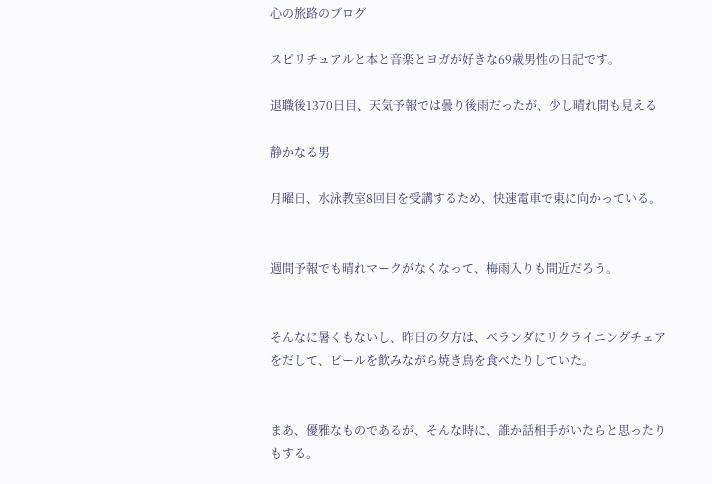心の旅路のブログ

スピリチュアルと本と音楽とヨガが好きな69歳男性の日記です。

退職後1370日目、天気予報では曇り後雨だったが、少し晴れ間も見える

静かなる男

月曜日、水泳教室8回目を受講するため、快速電車で東に向かっている。


週間予報でも晴れマークがなくなって、梅雨入りも間近だろう。


そんなに暑くもないし、昨日の夕方は、ベランダにリクライニングチェアをだして、ビールを飲みながら焼き鳥を食べたりしていた。


まあ、優雅なものであるが、そんな時に、誰か話相手がいたらと思ったりもする。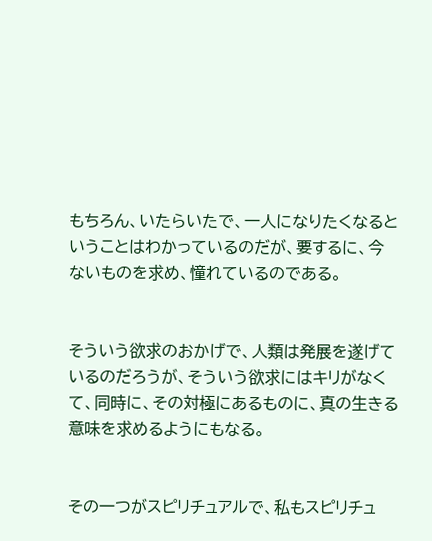もちろん、いたらいたで、一人になりたくなるということはわかっているのだが、要するに、今ないものを求め、憧れているのである。


そういう欲求のおかげで、人類は発展を遂げているのだろうが、そういう欲求にはキリがなくて、同時に、その対極にあるものに、真の生きる意味を求めるようにもなる。


その一つがスピリチュアルで、私もスピリチュ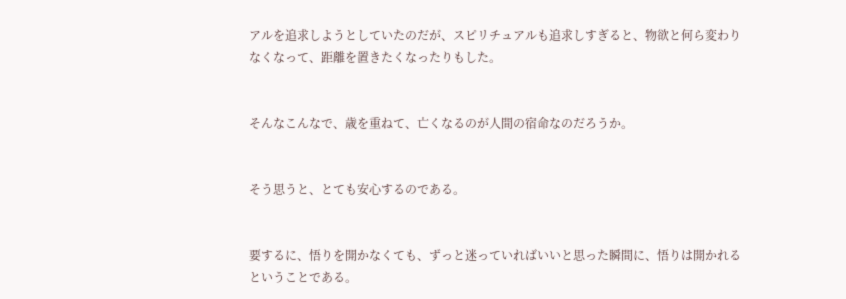アルを追求しようとしていたのだが、スピリチュアルも追求しすぎると、物欲と何ら変わりなくなって、距離を置きたくなったりもした。


そんなこんなで、歳を重ねて、亡くなるのが人間の宿命なのだろうか。


そう思うと、とても安心するのである。


要するに、悟りを開かなくても、ずっと迷っていればいいと思った瞬間に、悟りは開かれるということである。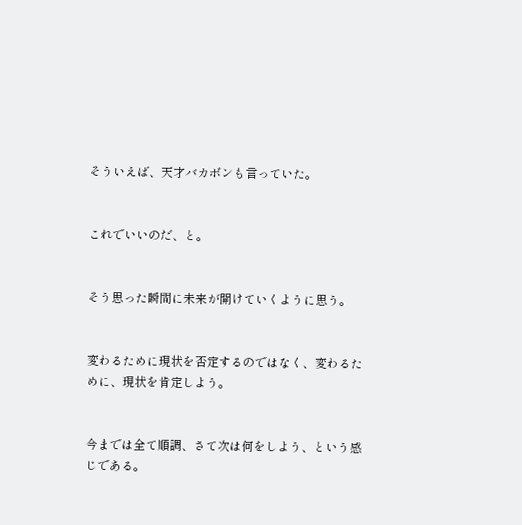そういえば、天才バカボンも言っていた。


これでいいのだ、と。


そう思った瞬間に未来が開けていくように思う。


変わるために現状を否定するのではなく、変わるために、現状を肯定しよう。


今までは全て順調、さて次は何をしよう、という感じである。